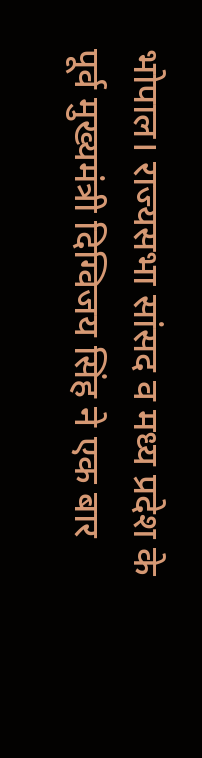भोपाल। राज्यसभा सांसद व मध्य प्रदेश के पूर्व मुख्यमंत्री दिग्विजय सिंह ने एक बार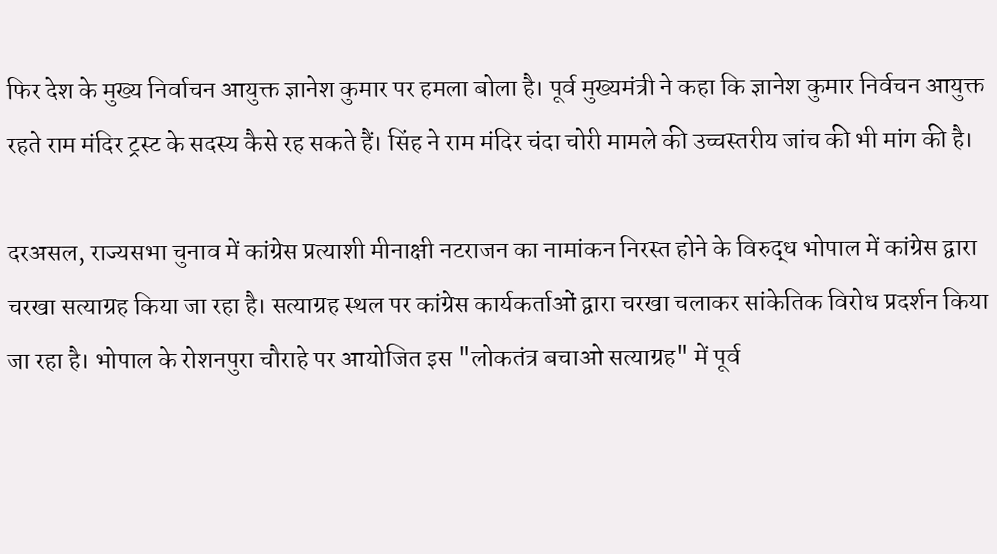फिर देश के मुख्य निर्वाचन आयुक्त ज्ञानेश कुमार पर हमला बोला है। पूर्व मुख्यमंत्री ने कहा कि ज्ञानेश कुमार निर्वचन आयुक्त रहते राम मंदिर ट्रस्ट के सदस्य कैसे रह सकते हैं। सिंह ने राम मंदिर चंदा चोरी मामले की उच्चस्तरीय जांच की भी मांग की है।

दरअसल, राज्यसभा चुनाव में कांग्रेस प्रत्याशी मीनाक्षी नटराजन का नामांकन निरस्त होने के विरुद्ध भोपाल में कांग्रेस द्वारा चरखा सत्याग्रह किया जा रहा है। सत्याग्रह स्थल पर कांग्रेस कार्यकर्ताओं द्वारा चरखा चलाकर सांकेतिक विरोध प्रदर्शन किया जा रहा है। भोपाल के रोशनपुरा चौराहे पर आयोजित इस "लोकतंत्र बचाओ सत्याग्रह" में पूर्व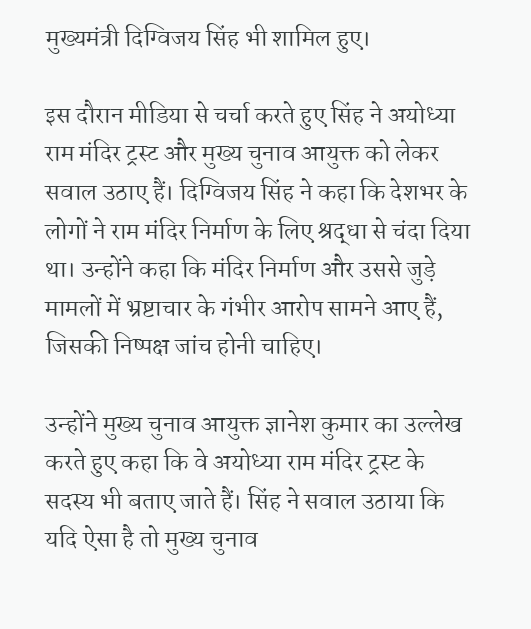मुख्यमंत्री दिग्विजय सिंह भी शामिल हुए।

इस दौरान मीडिया से चर्चा करते हुए सिंह ने अयोध्या राम मंदिर ट्रस्ट और मुख्य चुनाव आयुक्त को लेकर सवाल उठाए हैं। दिग्विजय सिंह ने कहा कि देशभर के लोगों ने राम मंदिर निर्माण के लिए श्रद्धा से चंदा दिया था। उन्होंने कहा कि मंदिर निर्माण और उससे जुड़े मामलों में भ्रष्टाचार के गंभीर आरोप सामने आए हैं, जिसकी निष्पक्ष जांच होनी चाहिए।

उन्होंने मुख्य चुनाव आयुक्त ज्ञानेश कुमार का उल्लेख करते हुए कहा कि वे अयोध्या राम मंदिर ट्रस्ट के सदस्य भी बताए जाते हैं। सिंह ने सवाल उठाया कि यदि ऐसा है तो मुख्य चुनाव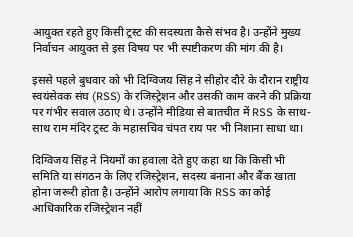आयुक्त रहते हुए किसी ट्रस्ट की सदस्यता कैसे संभव है। उन्होंने मुख्य निर्वाचन आयुक्त से इस विषय पर भी स्पष्टीकरण की मांग की है।

इससे पहले बुधवार को भी दिग्विजय सिंह ने सीहोर दौरे के दौरान राष्ट्रीय स्वयंसेवक संघ (RSS) के रजिस्ट्रेशन और उसकी काम करने की प्रक्रिया पर गंभीर सवाल उठाए थे। उन्होंने मीडिया से बातचीत में RSS के साथ-साथ राम मंदिर ट्रस्ट के महासचिव चंपत राय पर भी निशाना साधा था।

दिग्विजय सिंह ने नियमों का हवाला देते हुए कहा था कि किसी भी समिति या संगठन के लिए रजिस्ट्रेशन, सदस्य बनाना और बैंक खाता होना जरूरी होता है। उन्होंने आरोप लगाया कि RSS का कोई आधिकारिक रजिस्ट्रेशन नहीं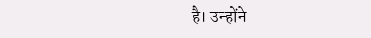है। उन्होंने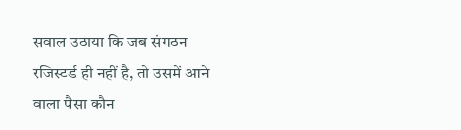सवाल उठाया कि जब संगठन रजिस्टर्ड ही नहीं है, तो उसमें आने वाला पैसा कौन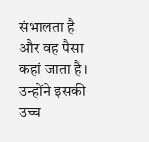संभालता है और वह पैसा कहां जाता है। उन्होंने इसकी उच्च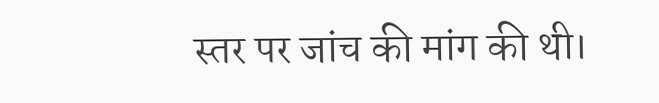स्तर पर जांच की मांग की थी।